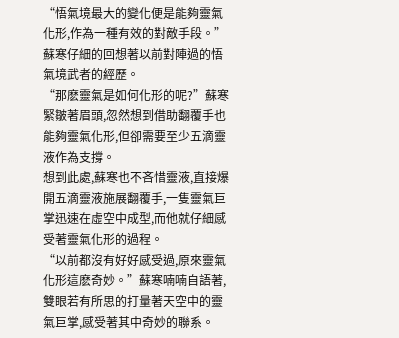“悟氣境最大的變化便是能夠靈氣化形,作為一種有效的對敵手段。”蘇寒仔細的回想著以前對陣過的悟氣境武者的經歷。
“那麽靈氣是如何化形的呢?”蘇寒緊皺著眉頭,忽然想到借助翻覆手也能夠靈氣化形,但卻需要至少五滴靈液作為支撐。
想到此處,蘇寒也不吝惜靈液,直接爆開五滴靈液施展翻覆手,一隻靈氣巨掌迅速在虛空中成型,而他就仔細感受著靈氣化形的過程。
“以前都沒有好好感受過,原來靈氣化形這麽奇妙。”蘇寒喃喃自語著,雙眼若有所思的打量著天空中的靈氣巨掌,感受著其中奇妙的聯系。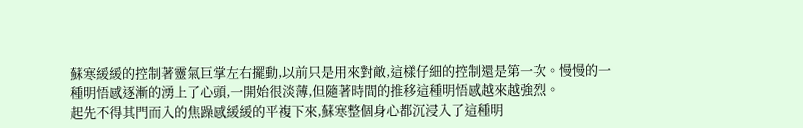蘇寒緩緩的控制著靈氣巨掌左右擺動,以前只是用來對敵,這樣仔細的控制還是第一次。慢慢的一種明悟感逐漸的湧上了心頭,一開始很淡薄,但隨著時間的推移這種明悟感越來越強烈。
起先不得其門而入的焦躁感緩緩的平複下來,蘇寒整個身心都沉浸入了這種明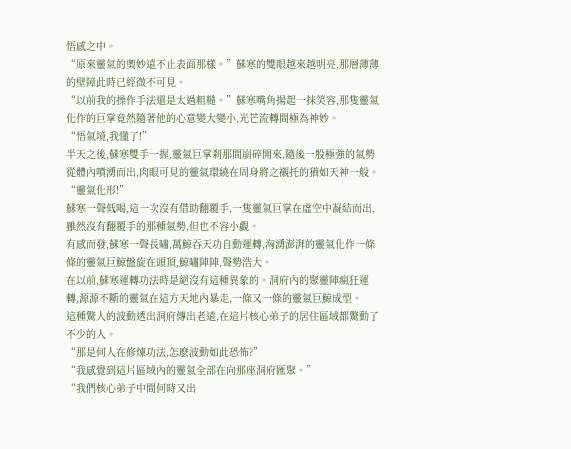悟感之中。
“原來靈氣的奧妙遠不止表面那樣。”蘇寒的雙眼越來越明亮,那層薄薄的壁障此時已經微不可見。
“以前我的操作手法還是太過粗糙。”蘇寒嘴角揚起一抹笑容,那隻靈氣化作的巨掌竟然隨著他的心意變大變小,光芒流轉間極為神妙。
“悟氣境,我懂了!”
半天之後,蘇寒雙手一握,靈氣巨掌刹那間崩碎開來,隨後一股極強的氣勢從體內噴湧而出,肉眼可見的靈氣環繞在周身將之襯托的猶如天神一般。
“靈氣化形!”
蘇寒一聲低喝,這一次沒有借助翻覆手,一隻靈氣巨掌在虛空中凝結而出,雖然沒有翻覆手的那種氣勢,但也不容小覷。
有感而發,蘇寒一聲長嘯,萬鯨吞天功自動運轉,洶湧澎湃的靈氣化作一條條的靈氣巨鯨盤旋在頭頂,鯨嘯陣陣,聲勢浩大。
在以前,蘇寒運轉功法時是絕沒有這種異象的。洞府內的聚靈陣瘋狂運轉,源源不斷的靈氣在這方天地內暴走,一條又一條的靈氣巨鯨成型。
這種驚人的波動透出洞府傳出老遠,在這片核心弟子的居住區域都驚動了不少的人。
“那是何人在修煉功法,怎麽波動如此恐怖?”
“我感覺到這片區域內的靈氣全部在向那座洞府匯聚。”
“我們核心弟子中間何時又出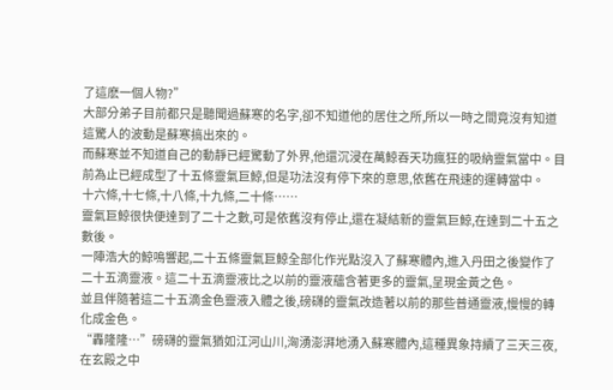了這麽一個人物?”
大部分弟子目前都只是聽聞過蘇寒的名字,卻不知道他的居住之所,所以一時之間竟沒有知道這驚人的波動是蘇寒搞出來的。
而蘇寒並不知道自己的動靜已經驚動了外界,他還沉浸在萬鯨吞天功瘋狂的吸納靈氣當中。目前為止已經成型了十五條靈氣巨鯨,但是功法沒有停下來的意思,依舊在飛速的運轉當中。
十六條,十七條,十八條,十九條,二十條……
靈氣巨鯨很快便達到了二十之數,可是依舊沒有停止,還在凝結新的靈氣巨鯨,在達到二十五之數後。
一陣浩大的鯨鳴響起,二十五條靈氣巨鯨全部化作光點沒入了蘇寒體內,進入丹田之後變作了二十五滴靈液。這二十五滴靈液比之以前的靈液蘊含著更多的靈氣,呈現金黃之色。
並且伴隨著這二十五滴金色靈液入體之後,磅礴的靈氣改造著以前的那些普通靈液,慢慢的轉化成金色。
“轟隆隆…”磅礴的靈氣猶如江河山川,洶湧澎湃地湧入蘇寒體內,這種異象持續了三天三夜,
在玄殿之中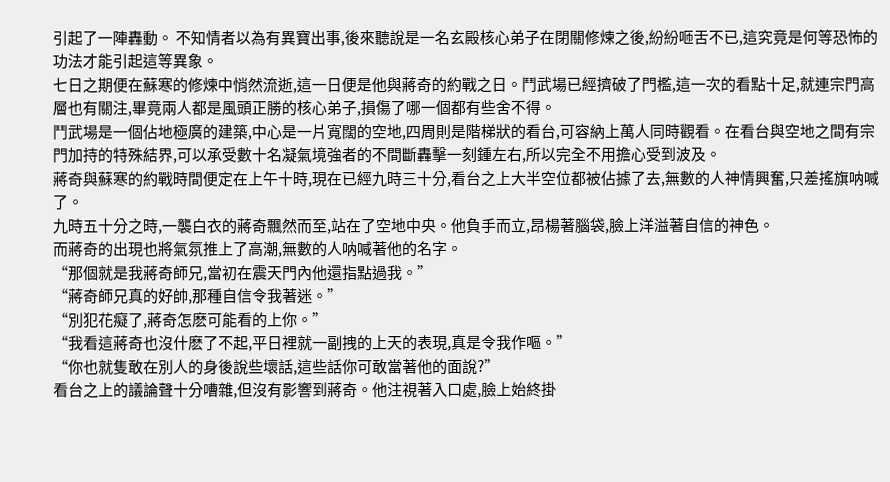引起了一陣轟動。 不知情者以為有異寶出事,後來聽說是一名玄殿核心弟子在閉關修煉之後,紛紛咂舌不已,這究竟是何等恐怖的功法才能引起這等異象。
七日之期便在蘇寒的修煉中悄然流逝,這一日便是他與蔣奇的約戰之日。鬥武場已經擠破了門檻,這一次的看點十足,就連宗門高層也有關注,畢竟兩人都是風頭正勝的核心弟子,損傷了哪一個都有些舍不得。
鬥武場是一個佔地極廣的建築,中心是一片寬闊的空地,四周則是階梯狀的看台,可容納上萬人同時觀看。在看台與空地之間有宗門加持的特殊結界,可以承受數十名凝氣境強者的不間斷轟擊一刻鍾左右,所以完全不用擔心受到波及。
蔣奇與蘇寒的約戰時間便定在上午十時,現在已經九時三十分,看台之上大半空位都被佔據了去,無數的人神情興奮,只差搖旗呐喊了。
九時五十分之時,一襲白衣的蔣奇飄然而至,站在了空地中央。他負手而立,昂楊著腦袋,臉上洋溢著自信的神色。
而蔣奇的出現也將氣氛推上了高潮,無數的人呐喊著他的名字。
“那個就是我蔣奇師兄,當初在震天門內他還指點過我。”
“蔣奇師兄真的好帥,那種自信令我著迷。”
“別犯花癡了,蔣奇怎麽可能看的上你。”
“我看這蔣奇也沒什麽了不起,平日裡就一副拽的上天的表現,真是令我作嘔。”
“你也就隻敢在別人的身後說些壞話,這些話你可敢當著他的面說?”
看台之上的議論聲十分嘈雜,但沒有影響到蔣奇。他注視著入口處,臉上始終掛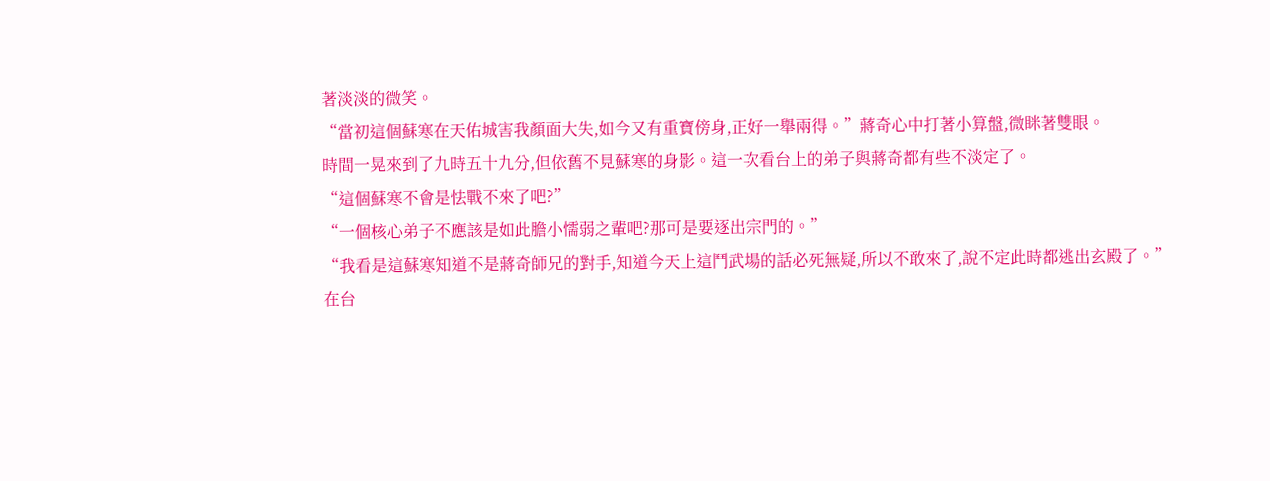著淡淡的微笑。
“當初這個蘇寒在天佑城害我顏面大失,如今又有重寶傍身,正好一舉兩得。”蔣奇心中打著小算盤,微眯著雙眼。
時間一晃來到了九時五十九分,但依舊不見蘇寒的身影。這一次看台上的弟子與蔣奇都有些不淡定了。
“這個蘇寒不會是怯戰不來了吧?”
“一個核心弟子不應該是如此膽小懦弱之輩吧?那可是要逐出宗門的。”
“我看是這蘇寒知道不是蔣奇師兄的對手,知道今天上這鬥武場的話必死無疑,所以不敢來了,說不定此時都逃出玄殿了。”
在台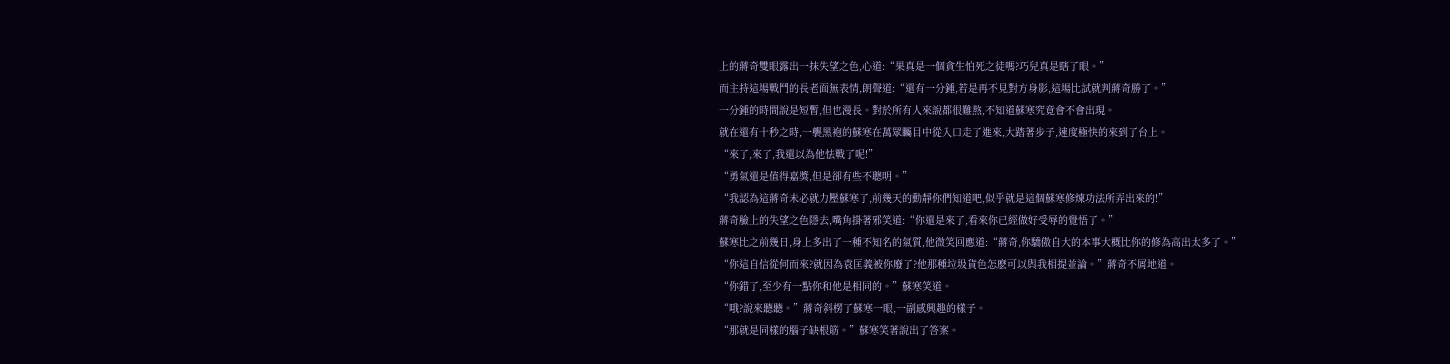上的蔣奇雙眼露出一抹失望之色,心道:“果真是一個貪生怕死之徒嗎?巧兒真是瞎了眼。”
而主持這場戰鬥的長老面無表情,朗聲道:“還有一分鍾,若是再不見對方身影,這場比試就判蔣奇勝了。”
一分鍾的時間說是短暫,但也漫長。對於所有人來說都很難熬,不知道蘇寒究竟會不會出現。
就在還有十秒之時,一襲黑袍的蘇寒在萬眾矚目中從入口走了進來,大踏著步子,速度極快的來到了台上。
“來了,來了,我還以為他怯戰了呢!”
“勇氣還是值得嘉獎,但是卻有些不聰明。”
“我認為這蔣奇未必就力壓蘇寒了,前幾天的動靜你們知道吧,似乎就是這個蘇寒修煉功法所弄出來的!”
蔣奇臉上的失望之色隱去,嘴角掛著邪笑道:“你還是來了,看來你已經做好受辱的覺悟了。”
蘇寒比之前幾日,身上多出了一種不知名的氣質,他微笑回應道:“蔣奇,你驕傲自大的本事大概比你的修為高出太多了。”
“你這自信從何而來?就因為袁匡義被你廢了?他那種垃圾貨色怎麽可以與我相提並論。”蔣奇不屑地道。
“你錯了,至少有一點你和他是相同的。”蘇寒笑道。
“哦?說來聽聽。”蔣奇斜楞了蘇寒一眼,一副感興趣的樣子。
“那就是同樣的腦子缺根筋。”蘇寒笑著說出了答案。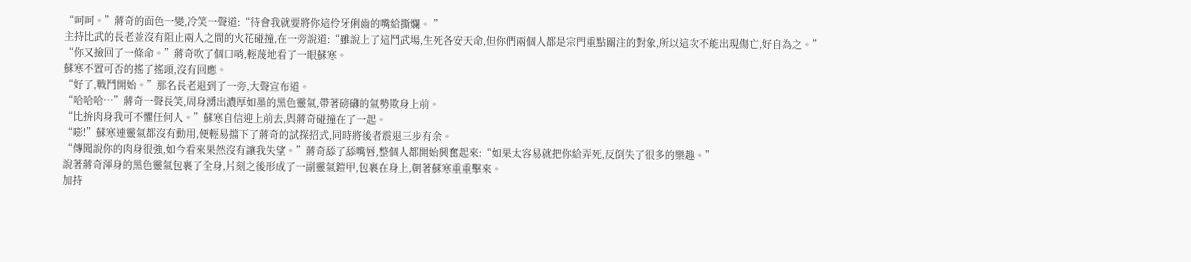“呵呵。”蔣奇的面色一變,冷笑一聲道:“待會我就要將你這伶牙俐齒的嘴給撕爛。 ”
主持比武的長老並沒有阻止兩人之間的火花碰撞,在一旁說道:“雖說上了這鬥武場,生死各安天命,但你們兩個人都是宗門重點關注的對象,所以這次不能出現傷亡,好自為之。”
“你又撿回了一條命。”蔣奇吹了個口哨,輕蔑地看了一眼蘇寒。
蘇寒不置可否的搖了搖頭,沒有回應。
“好了,戰鬥開始。”那名長老退到了一旁,大聲宣布道。
“哈哈哈…”蔣奇一聲長笑,周身湧出濃厚如墨的黑色靈氣,帶著磅礴的氣勢欺身上前。
“比拚肉身我可不懼任何人。”蘇寒自信迎上前去,與蔣奇碰撞在了一起。
“嘭!”蘇寒連靈氣都沒有動用,便輕易擋下了蔣奇的試探招式,同時將後者震退三步有余。
“傳聞說你的肉身很強,如今看來果然沒有讓我失望。”蔣奇舔了舔嘴唇,整個人都開始興奮起來:“如果太容易就把你給弄死,反倒失了很多的樂趣。”
說著蔣奇渾身的黑色靈氣包裹了全身,片刻之後形成了一副靈氣鎧甲,包裹在身上,朝著蘇寒重重擊來。
加持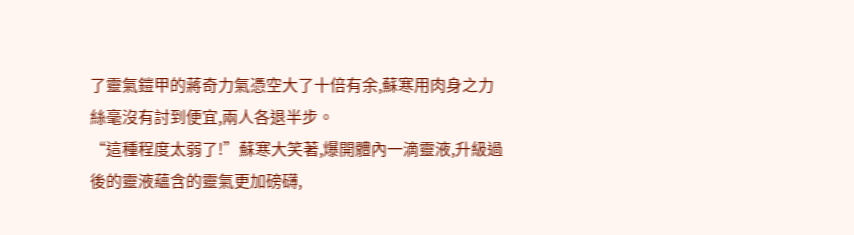了靈氣鎧甲的蔣奇力氣憑空大了十倍有余,蘇寒用肉身之力絲毫沒有討到便宜,兩人各退半步。
“這種程度太弱了!”蘇寒大笑著,爆開體內一滴靈液,升級過後的靈液蘊含的靈氣更加磅礴,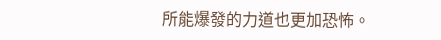所能爆發的力道也更加恐怖。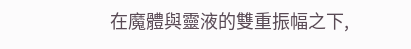在魔體與靈液的雙重振幅之下,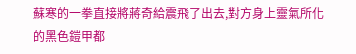蘇寒的一拳直接將蔣奇給震飛了出去,對方身上靈氣所化的黑色鎧甲都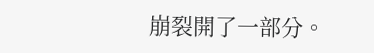崩裂開了一部分。